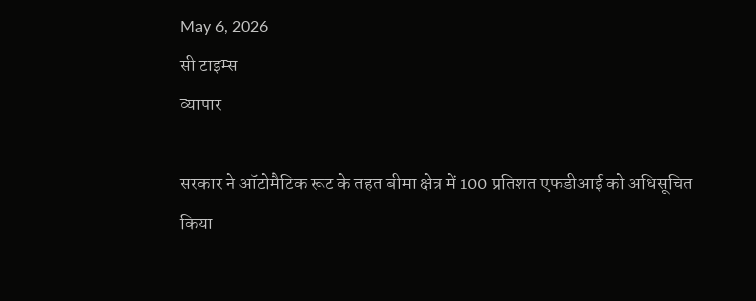May 6, 2026
सी टाइम्स
व्यापार

सरकार ने ऑटोमैटिक रूट के तहत बीमा क्षेत्र में 100 प्रतिशत एफडीआई को अधिसूचित किया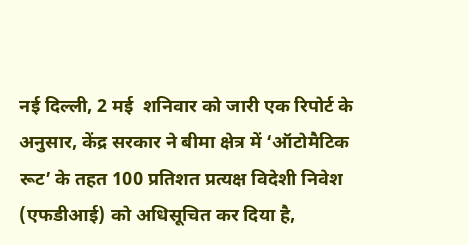नई दिल्ली, 2 मई  शनिवार को जारी एक रिपोर्ट के अनुसार, केंद्र सरकार ने बीमा क्षेत्र में ‘ऑटोमैटिक रूट’ के तहत 100 प्रतिशत प्रत्यक्ष विदेशी निवेश (एफडीआई) को अधिसूचित कर दिया है,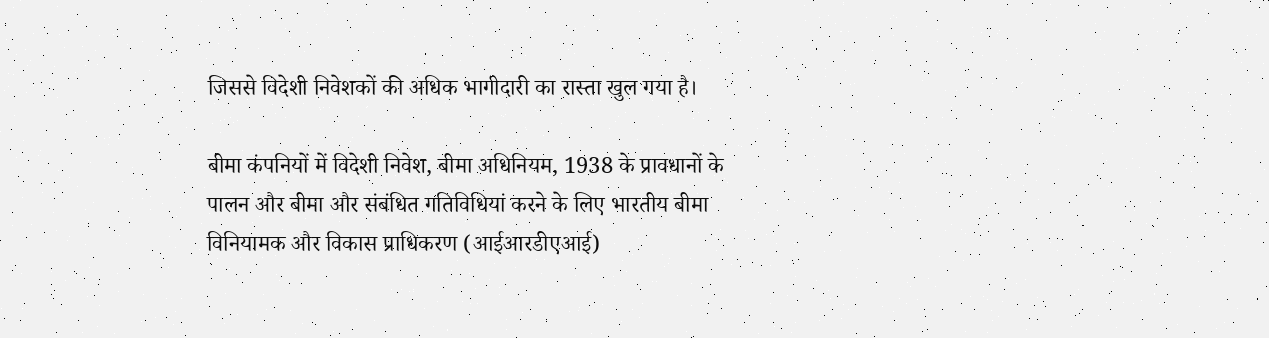जिससे विदेशी निवेशकों की अधिक भागीदारी का रास्ता खुल गया है।

बीमा कंपनियों में विदेशी निवेश, बीमा अधिनियम, 1938 के प्रावधानों के पालन और बीमा और संबंधित गतिविधियां करने के लिए भारतीय बीमा विनियामक और विकास प्राधिकरण (आईआरडीएआई)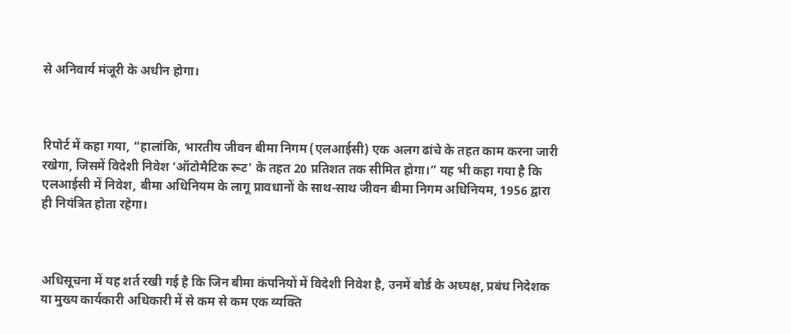से अनिवार्य मंजूरी के अधीन होगा।



रिपोर्ट में कहा गया, “हालांकि, भारतीय जीवन बीमा निगम (एलआईसी) एक अलग ढांचे के तहत काम करना जारी रखेगा, जिसमें विदेशी निवेश ‘ऑटोमैटिक रूट’ के तहत 20 प्रतिशत तक सीमित होगा।” यह भी कहा गया है कि एलआईसी में निवेश, बीमा अधिनियम के लागू प्रावधानों के साथ-साथ जीवन बीमा निगम अधिनियम, 1956 द्वारा ही नियंत्रित होता रहेगा।



अधिसूचना में यह शर्त रखी गई है कि जिन बीमा कंपनियों में विदेशी निवेश है, उनमें बोर्ड के अध्यक्ष, प्रबंध निदेशक या मुख्य कार्यकारी अधिकारी में से कम से कम एक व्यक्ति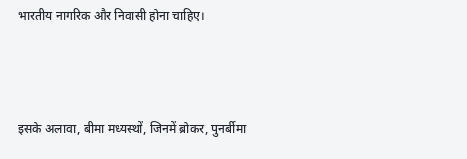भारतीय नागरिक और निवासी होना चाहिए।



इसके अलावा, बीमा मध्यस्थों, जिनमें ब्रोकर, पुनर्बीमा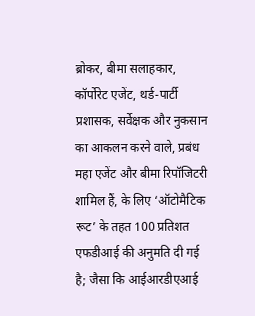ब्रोकर, बीमा सलाहकार, कॉर्पोरेट एजेंट, थर्ड-पार्टी प्रशासक, सर्वेक्षक और नुकसान का आकलन करने वाले, प्रबंध महा एजेंट और बीमा रिपॉजिटरी शामिल हैं, के लिए ‘ऑटोमैटिक रूट’ के तहत 100 प्रतिशत एफडीआई की अनुमति दी गई है; जैसा कि आईआरडीएआई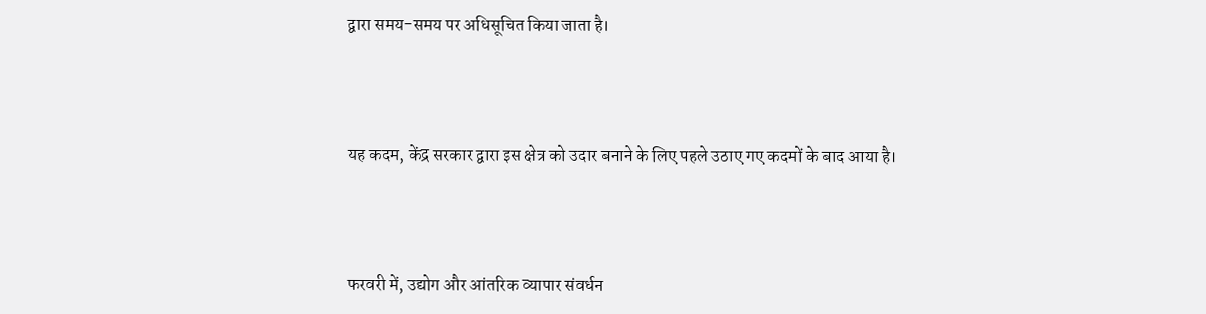द्वारा समय-समय पर अधिसूचित किया जाता है।



यह कदम, केंद्र सरकार द्वारा इस क्षेत्र को उदार बनाने के लिए पहले उठाए गए कदमों के बाद आया है।



फरवरी में, उद्योग और आंतरिक व्यापार संवर्धन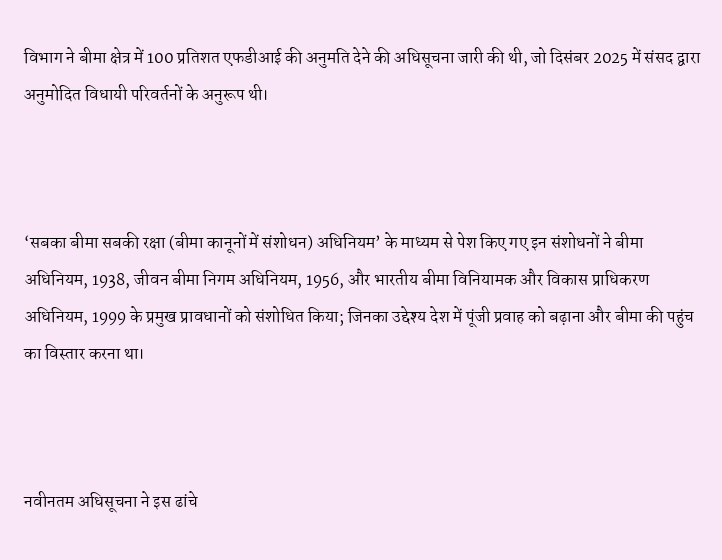विभाग ने बीमा क्षेत्र में 100 प्रतिशत एफडीआई की अनुमति देने की अधिसूचना जारी की थी, जो दिसंबर 2025 में संसद द्वारा अनुमोदित विधायी परिवर्तनों के अनुरूप थी।



‘सबका बीमा सबकी रक्षा (बीमा कानूनों में संशोधन) अधिनियम’ के माध्यम से पेश किए गए इन संशोधनों ने बीमा अधिनियम, 1938, जीवन बीमा निगम अधिनियम, 1956, और भारतीय बीमा विनियामक और विकास प्राधिकरण अधिनियम, 1999 के प्रमुख प्रावधानों को संशोधित किया; जिनका उद्देश्य देश में पूंजी प्रवाह को बढ़ाना और बीमा की पहुंच का विस्तार करना था।



नवीनतम अधिसूचना ने इस ढांचे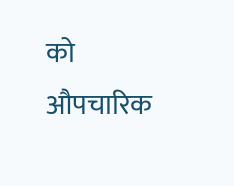को औपचारिक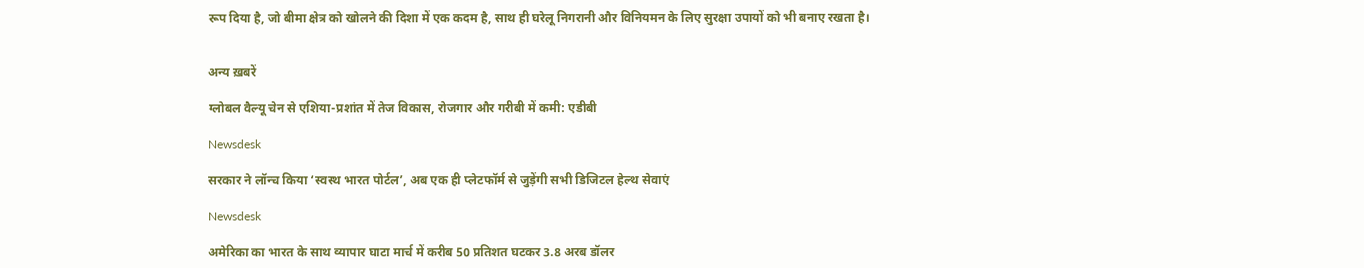रूप दिया है, जो बीमा क्षेत्र को खोलने की दिशा में एक कदम है, साथ ही घरेलू निगरानी और विनियमन के लिए सुरक्षा उपायों को भी बनाए रखता है।


अन्य ख़बरें

ग्लोबल वैल्यू चेन से एशिया-प्रशांत में तेज विकास, रोजगार और गरीबी में कमी: एडीबी

Newsdesk

सरकार ने लॉन्च किया ‘स्वस्थ भारत पोर्टल’, अब एक ही प्लेटफॉर्म से जुड़ेंगी सभी डिजिटल हेल्थ सेवाएं

Newsdesk

अमेरिका का भारत के साथ व्यापार घाटा मार्च में करीब 50 प्रतिशत घटकर 3.8 अरब डॉलर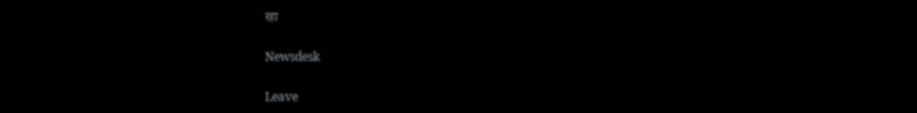रहा

Newsdesk

Leave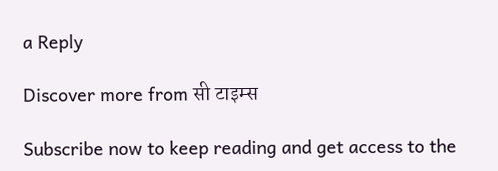a Reply

Discover more from सी टाइम्स

Subscribe now to keep reading and get access to the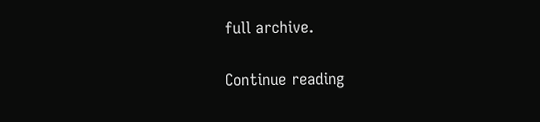full archive.

Continue reading